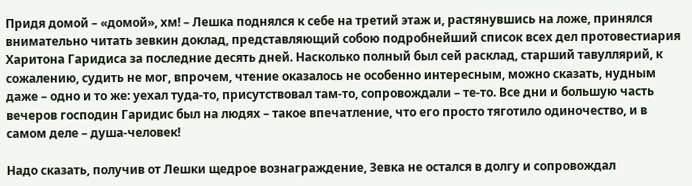Придя домой – «домой», хм! – Лешка поднялся к себе на третий этаж и, растянувшись на ложе, принялся внимательно читать зевкин доклад, представляющий собою подробнейший список всех дел протовестиария Харитона Гаридиса за последние десять дней. Насколько полный был сей расклад, старший тавуллярий, к сожалению, судить не мог, впрочем, чтение оказалось не особенно интересным, можно сказать, нудным даже – одно и то же: уехал туда-то, присутствовал там-то, сопровождали – те-то. Все дни и большую часть вечеров господин Гаридис был на людях – такое впечатление, что его просто тяготило одиночество, и в самом деле – душа-человек!

Надо сказать, получив от Лешки щедрое вознаграждение, Зевка не остался в долгу и сопровождал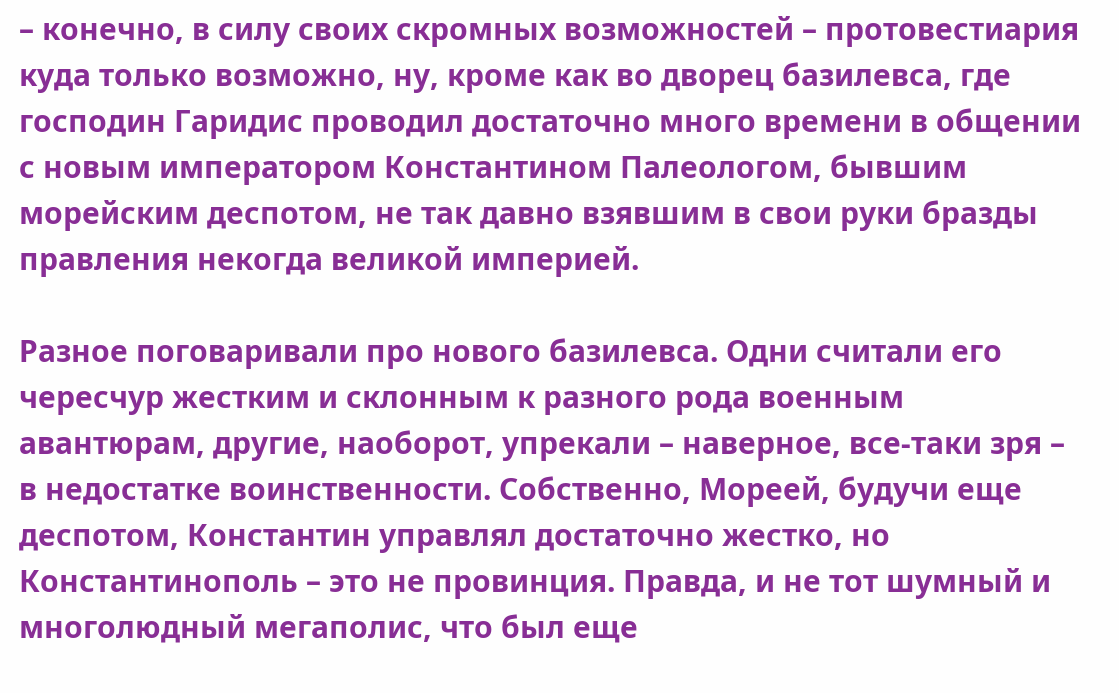– конечно, в силу своих скромных возможностей – протовестиария куда только возможно, ну, кроме как во дворец базилевса, где господин Гаридис проводил достаточно много времени в общении с новым императором Константином Палеологом, бывшим морейским деспотом, не так давно взявшим в свои руки бразды правления некогда великой империей.

Разное поговаривали про нового базилевса. Одни считали его чересчур жестким и склонным к разного рода военным авантюрам, другие, наоборот, упрекали – наверное, все-таки зря – в недостатке воинственности. Собственно, Мореей, будучи еще деспотом, Константин управлял достаточно жестко, но Константинополь – это не провинция. Правда, и не тот шумный и многолюдный мегаполис, что был еще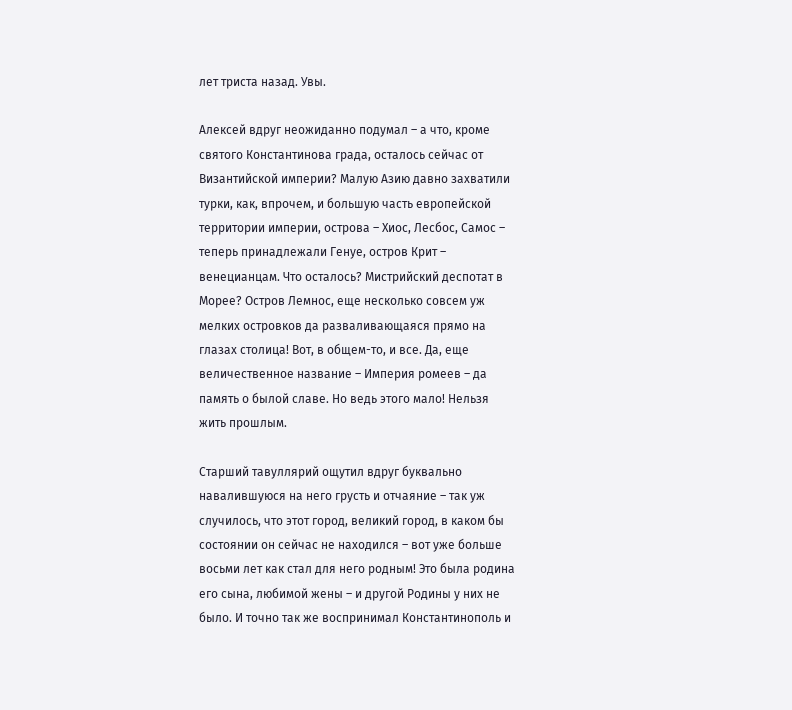лет триста назад. Увы.

Алексей вдруг неожиданно подумал – а что, кроме святого Константинова града, осталось сейчас от Византийской империи? Малую Азию давно захватили турки, как, впрочем, и большую часть европейской территории империи, острова – Хиос, Лесбос, Самос – теперь принадлежали Генуе, остров Крит – венецианцам. Что осталось? Мистрийский деспотат в Морее? Остров Лемнос, еще несколько совсем уж мелких островков да разваливающаяся прямо на глазах столица! Вот, в общем-то, и все. Да, еще величественное название – Империя ромеев – да память о былой славе. Но ведь этого мало! Нельзя жить прошлым.

Старший тавуллярий ощутил вдруг буквально навалившуюся на него грусть и отчаяние – так уж случилось, что этот город, великий город, в каком бы состоянии он сейчас не находился – вот уже больше восьми лет как стал для него родным! Это была родина его сына, любимой жены – и другой Родины у них не было. И точно так же воспринимал Константинополь и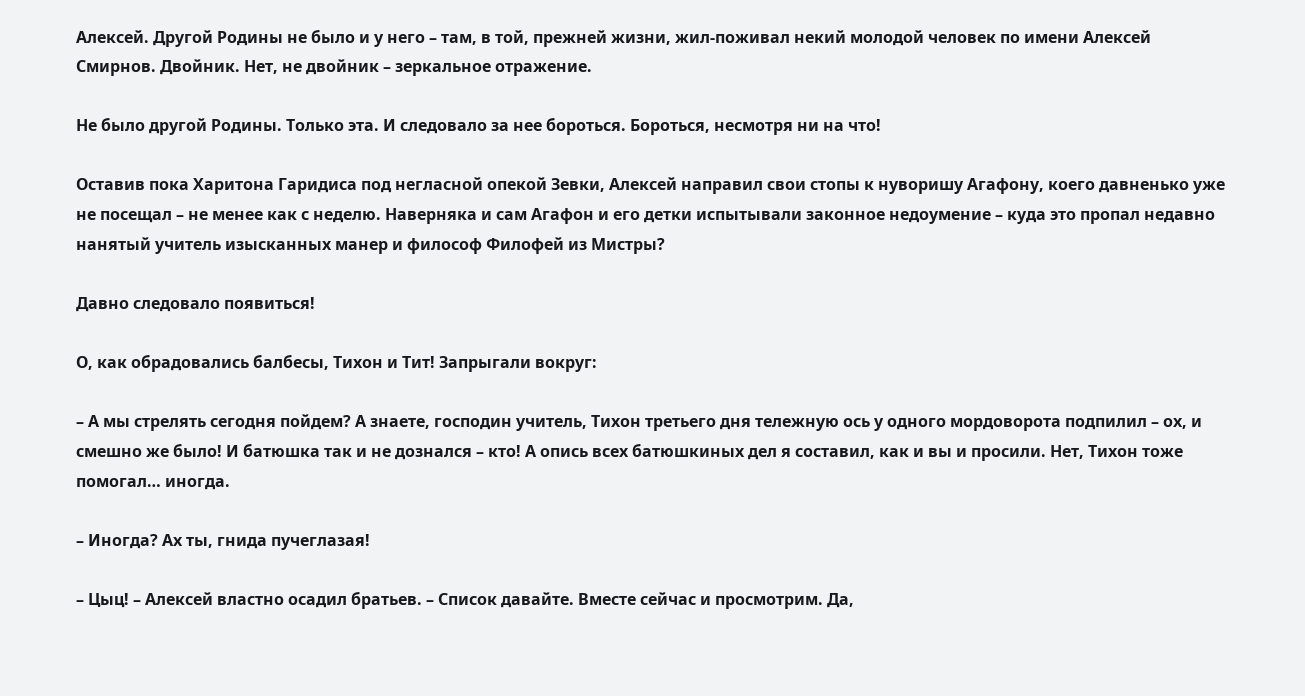Алексей. Другой Родины не было и у него – там, в той, прежней жизни, жил-поживал некий молодой человек по имени Алексей Смирнов. Двойник. Нет, не двойник – зеркальное отражение.

Не было другой Родины. Только эта. И следовало за нее бороться. Бороться, несмотря ни на что!

Оставив пока Харитона Гаридиса под негласной опекой Зевки, Алексей направил свои стопы к нуворишу Агафону, коего давненько уже не посещал – не менее как с неделю. Наверняка и сам Агафон и его детки испытывали законное недоумение – куда это пропал недавно нанятый учитель изысканных манер и философ Филофей из Мистры?

Давно следовало появиться!

О, как обрадовались балбесы, Тихон и Тит! Запрыгали вокруг:

– А мы стрелять сегодня пойдем? А знаете, господин учитель, Тихон третьего дня тележную ось у одного мордоворота подпилил – ох, и смешно же было! И батюшка так и не дознался – кто! А опись всех батюшкиных дел я составил, как и вы и просили. Нет, Тихон тоже помогал… иногда.

– Иногда? Ах ты, гнида пучеглазая!

– Цыц! – Алексей властно осадил братьев. – Список давайте. Вместе сейчас и просмотрим. Да,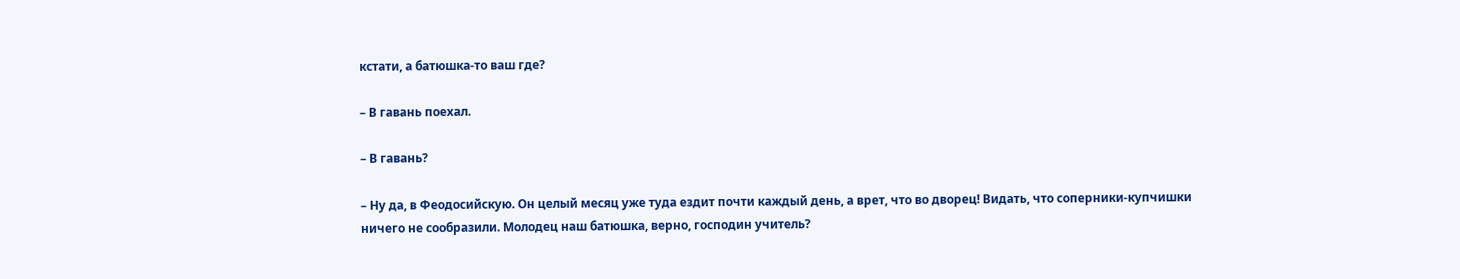кстати, а батюшка-то ваш где?

– В гавань поехал.

– В гавань?

– Ну да, в Феодосийскую. Он целый месяц уже туда ездит почти каждый день, а врет, что во дворец! Видать, что соперники-купчишки ничего не сообразили. Молодец наш батюшка, верно, господин учитель?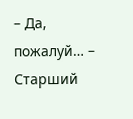– Да, пожалуй… – Старший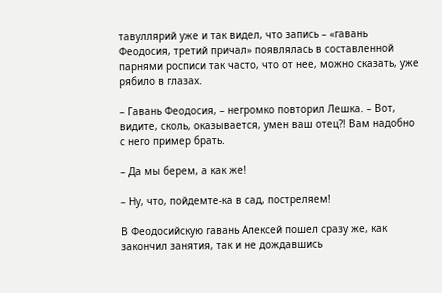тавуллярий уже и так видел, что запись – «гавань Феодосия, третий причал» появлялась в составленной парнями росписи так часто, что от нее, можно сказать, уже рябило в глазах.

– Гавань Феодосия, – негромко повторил Лешка. – Вот, видите, сколь, оказывается, умен ваш отец?! Вам надобно с него пример брать.

– Да мы берем, а как же!

– Ну, что, пойдемте-ка в сад, постреляем!

В Феодосийскую гавань Алексей пошел сразу же, как закончил занятия, так и не дождавшись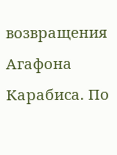возвращения Агафона Карабиса. По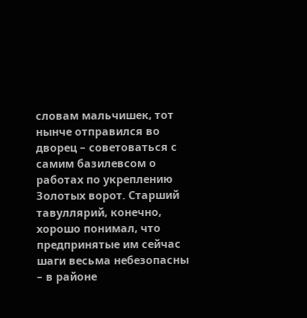словам мальчишек, тот нынче отправился во дворец – советоваться с самим базилевсом о работах по укреплению Золотых ворот. Старший тавуллярий, конечно, хорошо понимал, что предпринятые им сейчас шаги весьма небезопасны – в районе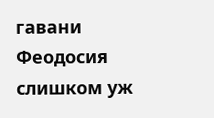гавани Феодосия слишком уж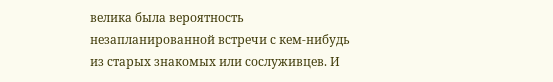велика была вероятность незапланированной встречи с кем-нибудь из старых знакомых или сослуживцев. И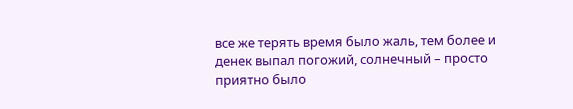все же терять время было жаль, тем более и денек выпал погожий, солнечный – просто приятно было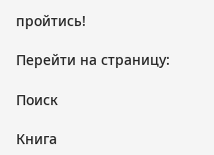пройтись!

Перейти на страницу:

Поиск

Книга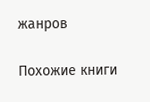жанров

Похожие книги